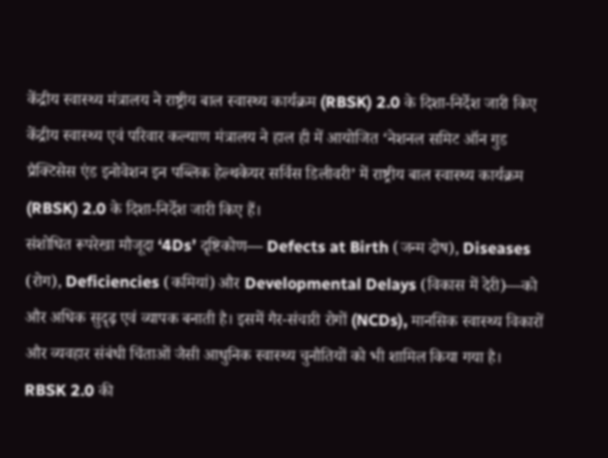केंद्रीय स्वास्थ्य मंत्रालय ने राष्ट्रीय बाल स्वास्थ्य कार्यक्रम (RBSK) 2.0 के दिशा-निर्देश जारी किए
केंद्रीय स्वास्थ्य एवं परिवार कल्याण मंत्रालय ने हाल ही में आयोजित ‘नेशनल समिट ऑन गुड प्रैक्टिसेस एंड इनोवेशन इन पब्लिक हेल्थकेयर सर्विस डिलीवरी’ में राष्ट्रीय बाल स्वास्थ्य कार्यक्रम (RBSK) 2.0 के दिशा-निर्देश जारी किए हैं।
संशोधित रूपरेखा मौजूदा ‘4Ds’ दृष्टिकोण— Defects at Birth (जन्म दोष), Diseases (रोग), Deficiencies (कमियां) और Developmental Delays (विकास में देरी)—को और अधिक सुदृढ़ एवं व्यापक बनाती है। इसमें गैर-संचारी रोगों (NCDs), मानसिक स्वास्थ्य विकारों और व्यवहार संबंधी चिंताओं जैसी आधुनिक स्वास्थ्य चुनौतियों को भी शामिल किया गया है।
RBSK 2.0 की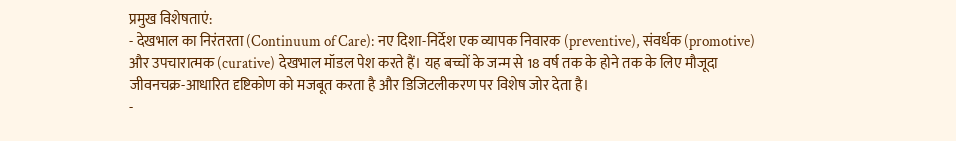प्रमुख विशेषताएं:
- देखभाल का निरंतरता (Continuum of Care): नए दिशा-निर्देश एक व्यापक निवारक (preventive), संवर्धक (promotive) और उपचारात्मक (curative) देखभाल मॉडल पेश करते हैं। यह बच्चों के जन्म से 18 वर्ष तक के होने तक के लिए मौजूदा जीवनचक्र-आधारित दृष्टिकोण को मजबूत करता है और डिजिटलीकरण पर विशेष जोर देता है।
-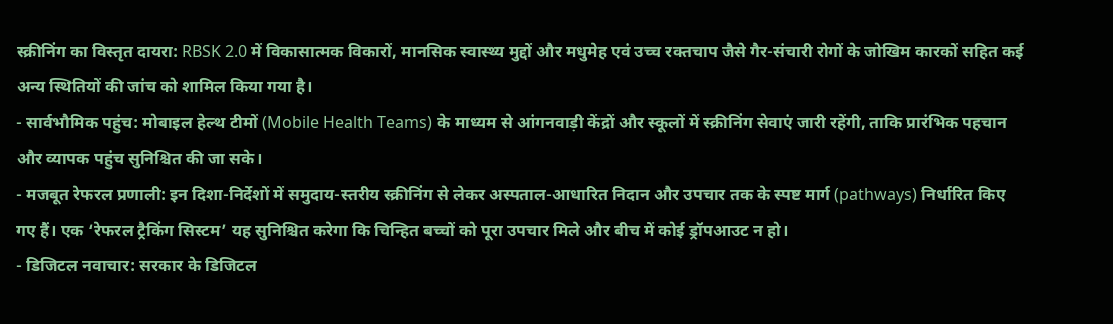स्क्रीनिंग का विस्तृत दायरा: RBSK 2.0 में विकासात्मक विकारों, मानसिक स्वास्थ्य मुद्दों और मधुमेह एवं उच्च रक्तचाप जैसे गैर-संचारी रोगों के जोखिम कारकों सहित कई अन्य स्थितियों की जांच को शामिल किया गया है।
- सार्वभौमिक पहुंच: मोबाइल हेल्थ टीमों (Mobile Health Teams) के माध्यम से आंगनवाड़ी केंद्रों और स्कूलों में स्क्रीनिंग सेवाएं जारी रहेंगी, ताकि प्रारंभिक पहचान और व्यापक पहुंच सुनिश्चित की जा सके।
- मजबूत रेफरल प्रणाली: इन दिशा-निर्देशों में समुदाय-स्तरीय स्क्रीनिंग से लेकर अस्पताल-आधारित निदान और उपचार तक के स्पष्ट मार्ग (pathways) निर्धारित किए गए हैं। एक ‘रेफरल ट्रैकिंग सिस्टम’ यह सुनिश्चित करेगा कि चिन्हित बच्चों को पूरा उपचार मिले और बीच में कोई ड्रॉपआउट न हो।
- डिजिटल नवाचार: सरकार के डिजिटल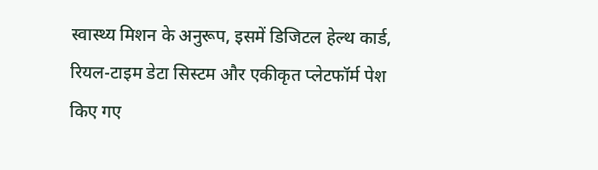स्वास्थ्य मिशन के अनुरूप, इसमें डिजिटल हेल्थ कार्ड, रियल-टाइम डेटा सिस्टम और एकीकृत प्लेटफॉर्म पेश किए गए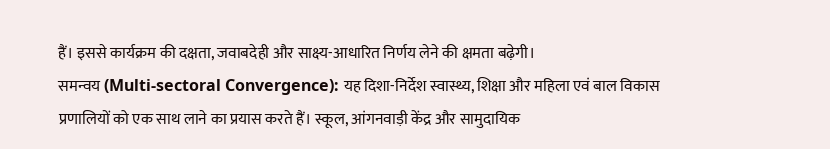हैं। इससे कार्यक्रम की दक्षता, जवाबदेही और साक्ष्य-आधारित निर्णय लेने की क्षमता बढ़ेगी।
समन्वय (Multi-sectoral Convergence): यह दिशा-निर्देश स्वास्थ्य, शिक्षा और महिला एवं बाल विकास प्रणालियों को एक साथ लाने का प्रयास करते हैं। स्कूल, आंगनवाड़ी केंद्र और सामुदायिक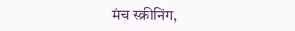मंच स्क्रीनिंग,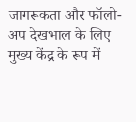जागरूकता और फॉलो-अप देखभाल के लिए मुख्य केंद्र के रूप में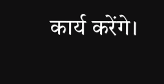कार्य करेंगे।